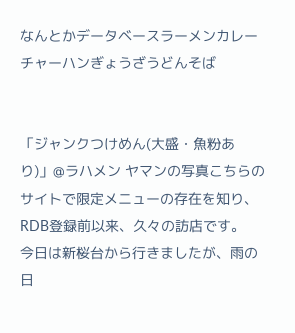なんとかデータベースラーメンカレーチャーハンぎょうざうどんそば


「ジャンクつけめん(大盛・魚粉あり)」@ラハメン ヤマンの写真こちらのサイトで限定メニューの存在を知り、RDB登録前以来、久々の訪店です。
今日は新桜台から行きましたが、雨の日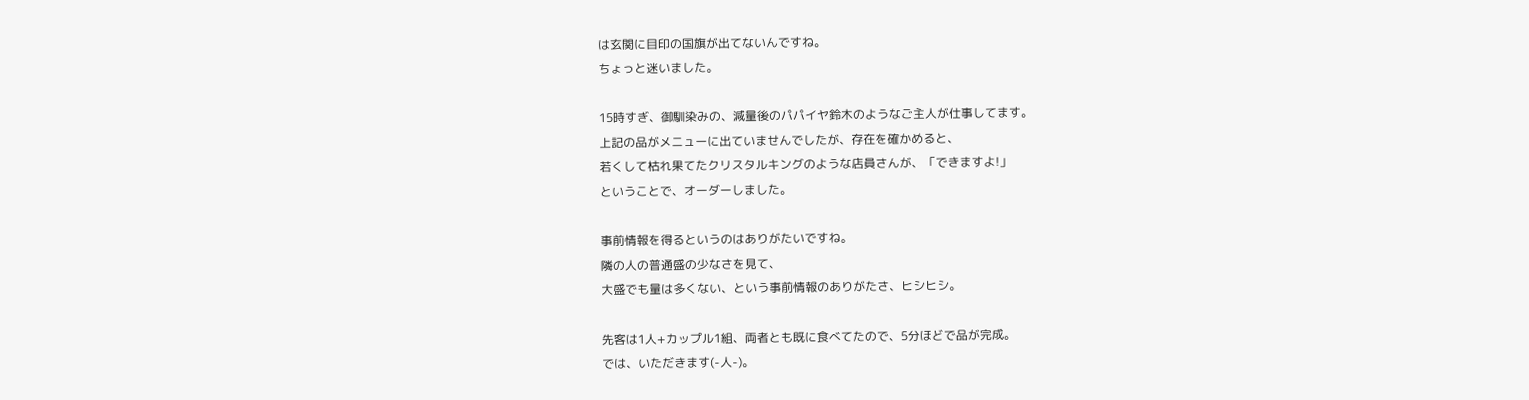は玄関に目印の国旗が出てないんですね。
ちょっと迷いました。

15時すぎ、御馴染みの、減量後のパパイヤ鈴木のようなご主人が仕事してます。
上記の品がメニューに出ていませんでしたが、存在を確かめると、
若くして枯れ果てたクリスタルキングのような店員さんが、「できますよ!」
ということで、オーダーしました。

事前情報を得るというのはありがたいですね。
隣の人の普通盛の少なさを見て、
大盛でも量は多くない、という事前情報のありがたさ、ヒシヒシ。

先客は1人+カップル1組、両者とも既に食べてたので、5分ほどで品が完成。
では、いただきます(-人-)。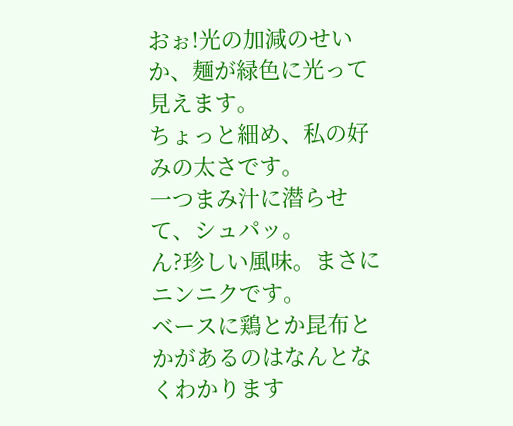おぉ!光の加減のせいか、麺が緑色に光って見えます。
ちょっと細め、私の好みの太さです。
一つまみ汁に潜らせて、シュパッ。
ん?珍しい風味。まさにニンニクです。
ベースに鶏とか昆布とかがあるのはなんとなくわかります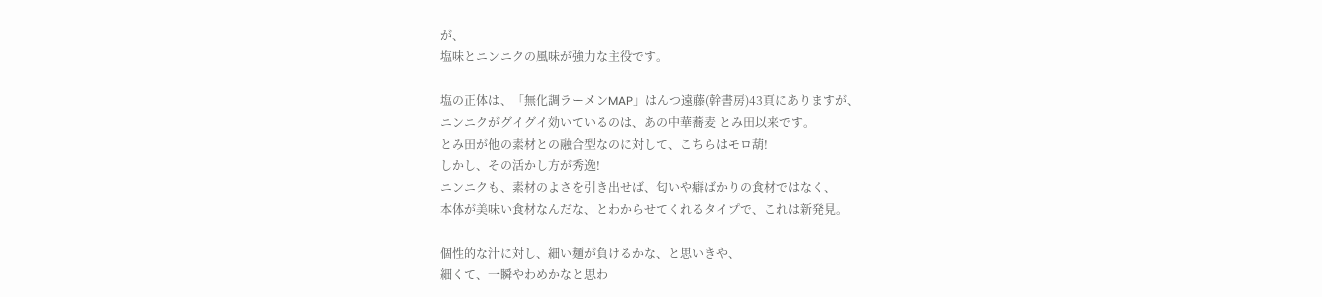が、
塩味とニンニクの風味が強力な主役です。

塩の正体は、「無化調ラーメンMAP」はんつ遠藤(幹書房)43頁にありますが、
ニンニクがグイグイ効いているのは、あの中華蕎麦 とみ田以来です。
とみ田が他の素材との融合型なのに対して、こちらはモロ葫!
しかし、その活かし方が秀逸!
ニンニクも、素材のよさを引き出せば、匂いや癖ばかりの食材ではなく、
本体が美味い食材なんだな、とわからせてくれるタイプで、これは新発見。

個性的な汁に対し、細い麺が負けるかな、と思いきや、
細くて、一瞬やわめかなと思わ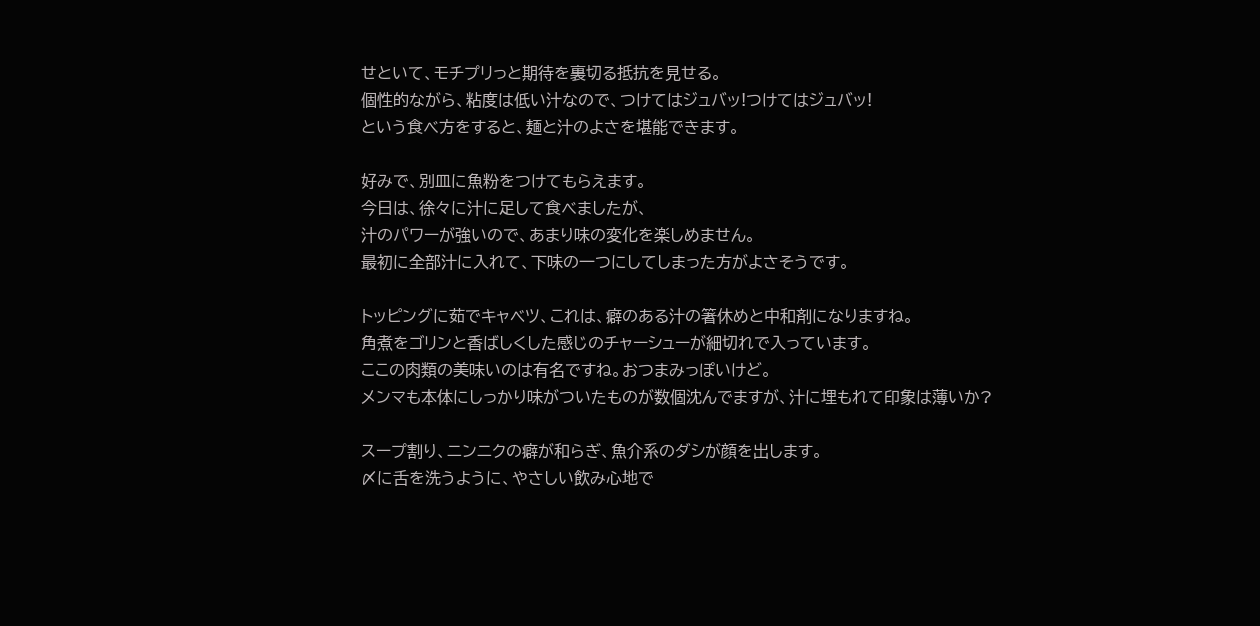せといて、モチプリっと期待を裏切る抵抗を見せる。
個性的ながら、粘度は低い汁なので、つけてはジュバッ!つけてはジュバッ!
という食べ方をすると、麺と汁のよさを堪能できます。

好みで、別皿に魚粉をつけてもらえます。
今日は、徐々に汁に足して食べましたが、
汁のパワーが強いので、あまり味の変化を楽しめません。
最初に全部汁に入れて、下味の一つにしてしまった方がよさそうです。

トッピングに茹でキャベツ、これは、癖のある汁の箸休めと中和剤になりますね。
角煮をゴリンと香ばしくした感じのチャーシューが細切れで入っています。
ここの肉類の美味いのは有名ですね。おつまみっぽいけど。
メンマも本体にしっかり味がついたものが数個沈んでますが、汁に埋もれて印象は薄いか?

スープ割り、ニンニクの癖が和らぎ、魚介系のダシが顔を出します。
〆に舌を洗うように、やさしい飲み心地で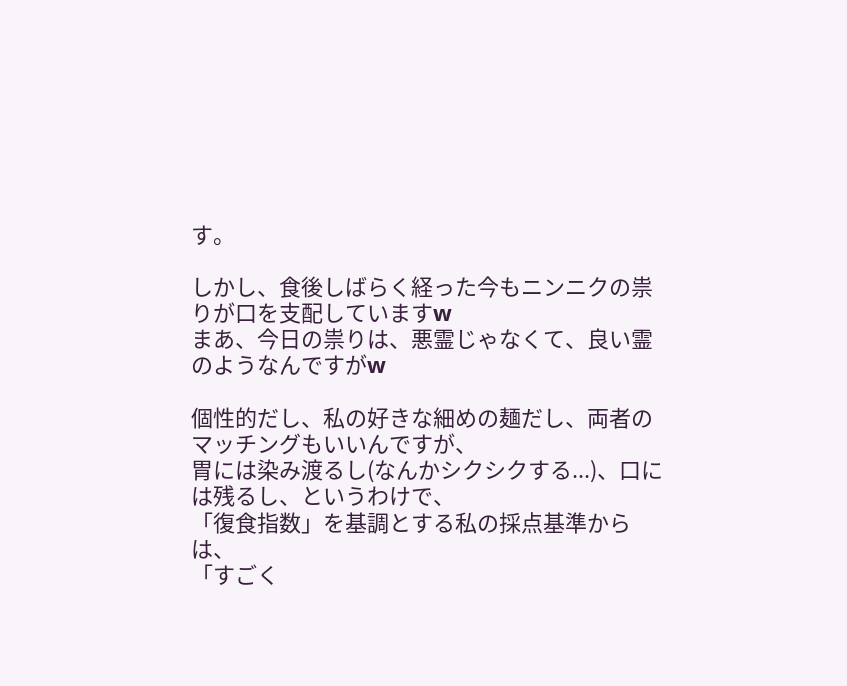す。

しかし、食後しばらく経った今もニンニクの祟りが口を支配していますw
まあ、今日の祟りは、悪霊じゃなくて、良い霊のようなんですがw

個性的だし、私の好きな細めの麺だし、両者のマッチングもいいんですが、
胃には染み渡るし(なんかシクシクする...)、口には残るし、というわけで、
「復食指数」を基調とする私の採点基準からは、
「すごく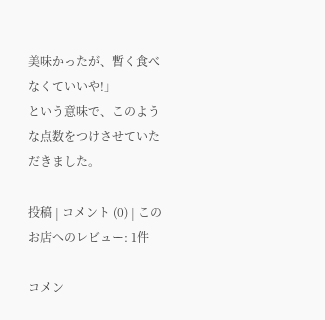美味かったが、暫く食べなくていいや!」
という意味で、このような点数をつけさせていただきました。

投稿 | コメント (0) | このお店へのレビュー: 1件

コメン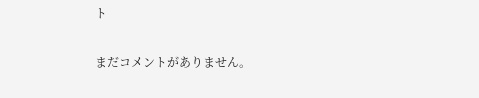ト

まだコメントがありません。